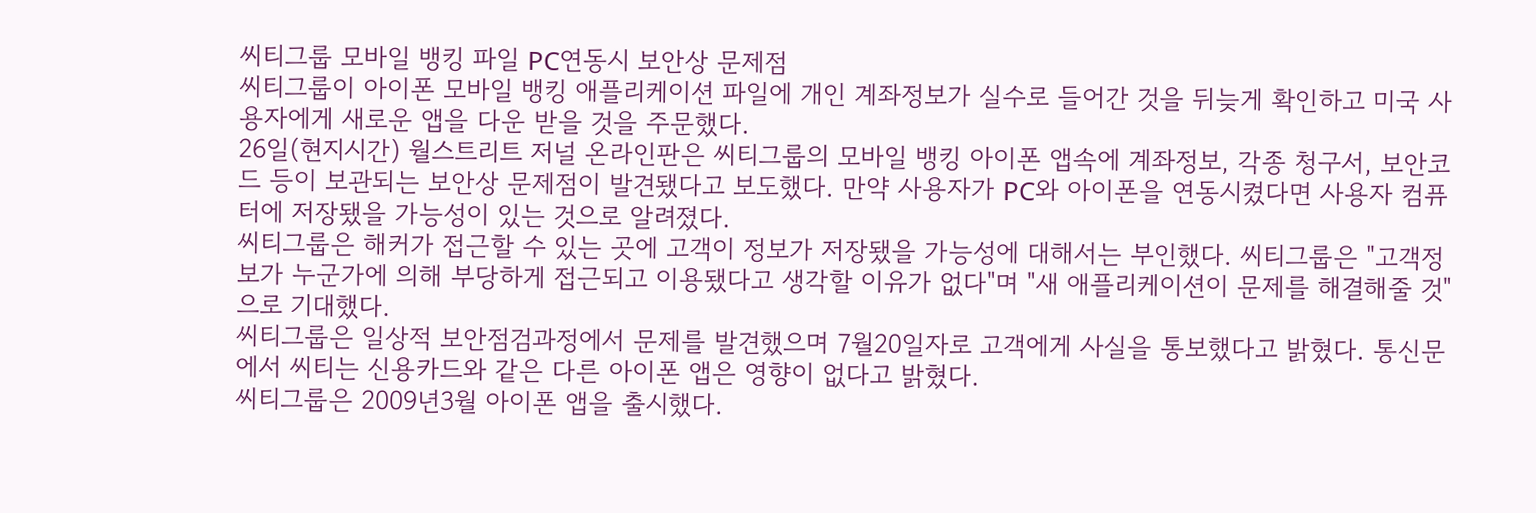씨티그룹 모바일 뱅킹 파일 PC연동시 보안상 문제점
씨티그룹이 아이폰 모바일 뱅킹 애플리케이션 파일에 개인 계좌정보가 실수로 들어간 것을 뒤늦게 확인하고 미국 사용자에게 새로운 앱을 다운 받을 것을 주문했다.
26일(현지시간) 월스트리트 저널 온라인판은 씨티그룹의 모바일 뱅킹 아이폰 앱속에 계좌정보, 각종 청구서, 보안코드 등이 보관되는 보안상 문제점이 발견됐다고 보도했다. 만약 사용자가 PC와 아이폰을 연동시켰다면 사용자 컴퓨터에 저장됐을 가능성이 있는 것으로 알려졌다.
씨티그룹은 해커가 접근할 수 있는 곳에 고객이 정보가 저장됐을 가능성에 대해서는 부인했다. 씨티그룹은 "고객정보가 누군가에 의해 부당하게 접근되고 이용됐다고 생각할 이유가 없다"며 "새 애플리케이션이 문제를 해결해줄 것"으로 기대했다.
씨티그룹은 일상적 보안점검과정에서 문제를 발견했으며 7월20일자로 고객에게 사실을 통보했다고 밝혔다. 통신문에서 씨티는 신용카드와 같은 다른 아이폰 앱은 영향이 없다고 밝혔다.
씨티그룹은 2009년3월 아이폰 앱을 출시했다.